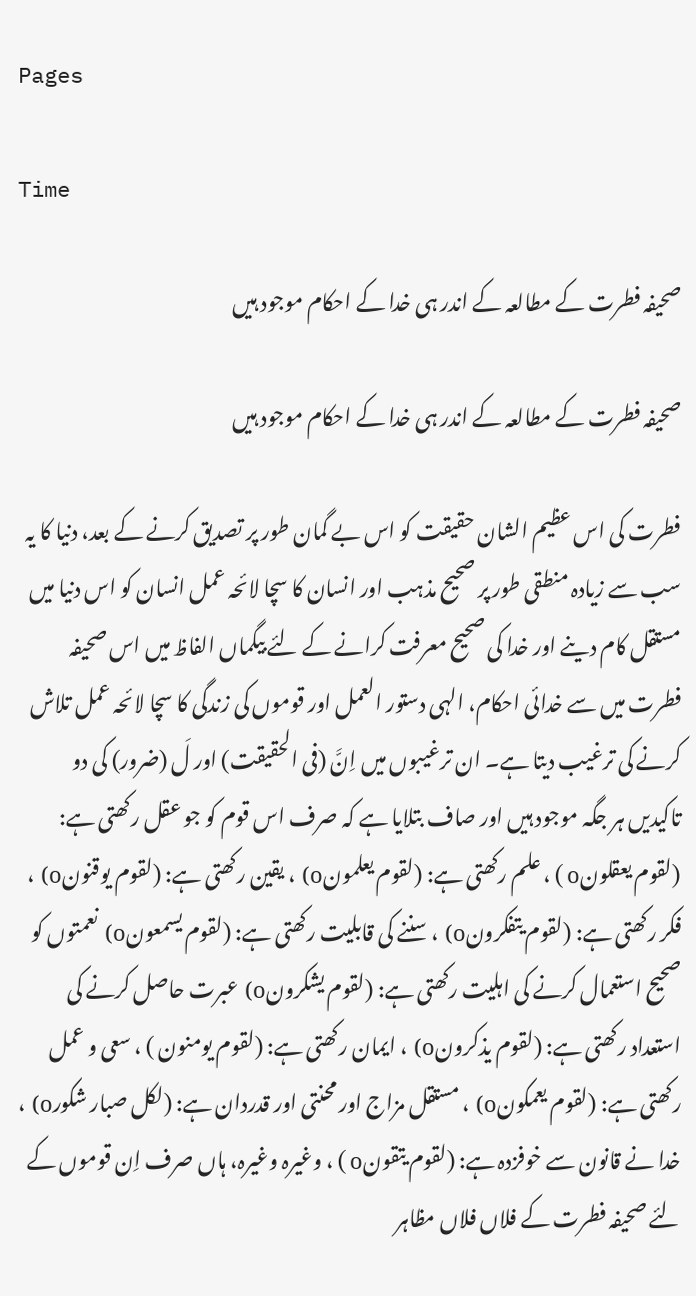Pages

Time

صحیفہ فطرت کے مطالعہ کے اندر ہی خدا کے احکام موجود ہیں

صحیفہ فطرت کے مطالعہ کے اندر ہی خدا کے احکام موجود ہیں

فطرت کی اس عظیم الشان حقیقت کو اس بے گمان طور پر تصدیق کرنے کے بعد، دنیا کا یہ سب سے زیادہ منطقی طور پر صحیح مذہب اور انسان کا سچا لائحہ عمل انسان کو اس دنیا میں مستقل کام دینے اور خدا کی صحیح معرفت کرانے کے لئے بیگماں الفاظ میں اس صحیفہ فطرت میں سے خدائی احکام، الہی دستور العمل اور قوموں کی زندگی کا سچا لائحہ عمل تلاش کرنے کی ترغیب دیتا ہے۔ ان ترغیبوں میں اِنَّ (فی الحقیقت) اور لَ (ضرور) کی دو تاکیدیں ہر جگہ موجود ہیں اور صاف بتلایا ہے کہ صرف اس قوم کو جو عقل رکھتی ہے: (لقوم یعقلونo ) ، علم رکھتی ہے: (لقوم یعلمونo) ، یقین رکھتی ہے: (لقوم یوقنونo) ، فکر رکھتی ہے: (لقوم یتفکرونo) ، سننے کی قابلیت رکھتی ہے: (لقوم یسمعونo) نعمتوں کو صحیح استعمال کرنے کی اہلیت رکھتی ہے: (لقوم یشکرونo) عبرت حاصل کرنے کی استعداد رکھتی ہے: (لقوم یذکرونo) ، ایمان رکھتی ہے: (لقوم یومنون ) ، سعی و عمل رکھتی ہے: (لقوم یعمکونo) ، مستقل مزاج اور محنتی اور قدردان ہے: (لکل صبار شکورo) ، خدا نے قانون سے خوفزدہ ہے: (لقوم یتقونo ) ، وغیرہ وغیرہ، ہاں صرف اِن قوموں کے لئے صحیفہ فطرت کے فلاں فلاں مظاہر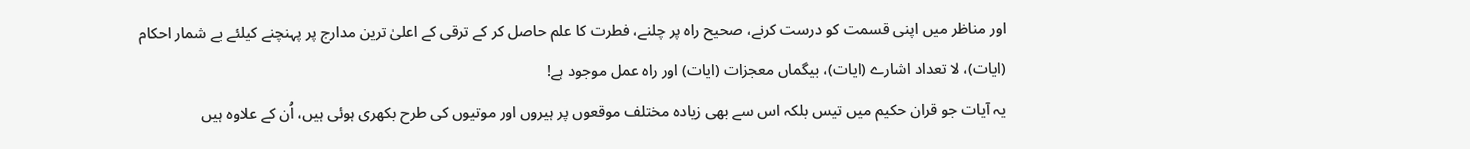اور مناظر میں اپنی قسمت کو درست کرنے، صحیح راہ پر چلنے، فطرت کا علم حاصل کر کے ترقی کے اعلیٰ ترین مدارج پر پہنچنے کیلئے بے شمار احکام (ایات)، لا تعداد اشارے (ایات)، بیگماں معجزات (ایات) اور راہ عمل موجود ہے!
یہ آیات جو قران حکیم میں تیس بلکہ اس سے بھی زیادہ مختلف موقعوں پر ہیروں اور موتیوں کی طرح بکھری ہوئی ہیں، اُن کے علاوہ ہیں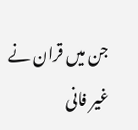جن میں قران نے غیر فانی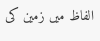الفاظ میں زمین کی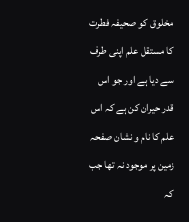مخلوق کو صحیفہ فطرت کا مستقل علم اپنی طرف سے دیا ہے اور جو اس قدر حیران کن ہے کہ اس علم کا نام و نشان صفحہ زمین پر موجود نہ تھا جب کہ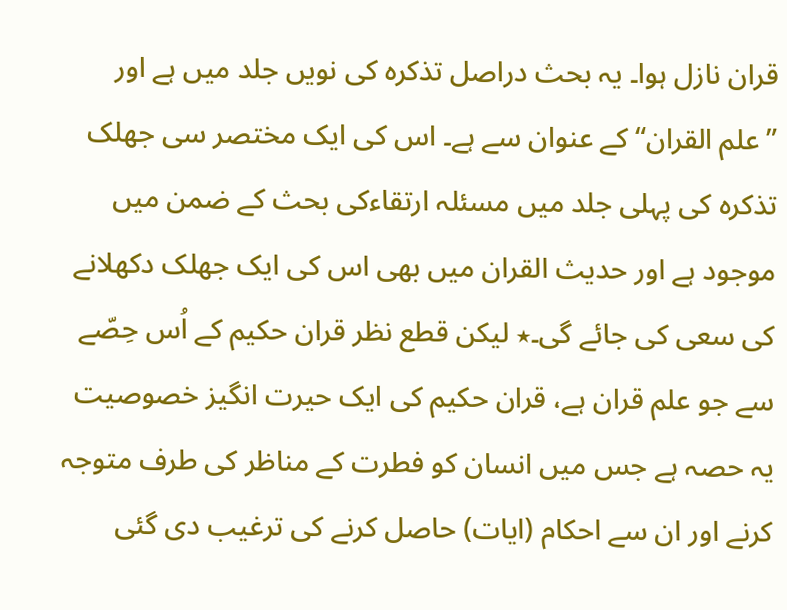قران نازل ہوا۔ یہ بحث دراصل تذکرہ کی نویں جلد میں ہے اور ”علم القران“ کے عنوان سے ہے۔ اس کی ایک مختصر سی جھلک تذکرہ کی پہلی جلد میں مسئلہ ارتقاءکی بحث کے ضمن میں موجود ہے اور حدیث القران میں بھی اس کی ایک جھلک دکھلانے کی سعی کی جائے گی۔٭ لیکن قطع نظر قران حکیم کے اُس حِصّے سے جو علم قران ہے، قران حکیم کی ایک حیرت انگیز خصوصیت یہ حصہ ہے جس میں انسان کو فطرت کے مناظر کی طرف متوجہ کرنے اور ان سے احکام (ایات) حاصل کرنے کی ترغیب دی گئی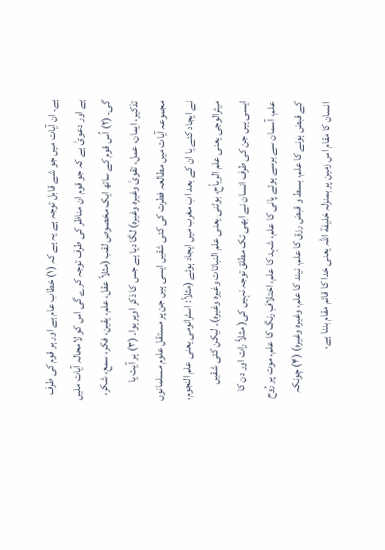ہے۔ ان آیات میں جو شے قابل توجہ ہے یہ ہے کہ (۱) خطاب عام ہے اور ہر قوم کی طرف ہے اور دعویٰ ہے کہ جو قوم ان مناظر کی طرف توجہ کرے گی اس کو لامحالہ آیات ملیں گی۔ (۲) اُس قوم کے ساتھ ایک مخصوص لقب (مثلاً عقل، علم، یقین، فکر، سمع، شکر، تذکیر، ایمان، عمل، تقویٰ وغیرہ وغیرہ) لگا دیا ہے جس کا ذکر اوپر ہوا۔ (۳) ہر آیت یا مجموعہ آیات میں مطالعہ فطرت کی کئی شقیں ایسی ہیں جن پر مستقل علوم مسلمانوں نے ایجاد کئے یا ان کے بعد اب مغرب میں ایجاد ہوئے (مثلاً: اسٹرانومی یعنی علم النجوم، میٹرالوجی یعنی علم الریاّح، بوٹنی یعنی علم النباتات وغیرہ وغیرہ)۔ لیکن کئی شقیں ایسی ہیں جن کی طرف انسان نے ابھی تک مطلق توجہ نہیں کی( مثلاً رات اور دن کا علم، آسمان سے برسے ہوئے پانی کا علم، شہد کا علم، اختلافِ رنگ کا علم، موت پر رُوح کے قبض ہونے کا علم، بسط و قبض رزق کا علم، نیند کا علم، وغیرہ وغیرہ) (۴) چونکہ انسان کا مقام اس زمین پر بمنزلہ خلیفة اللہ یعنی خدا کا قائم مقام بننا ہے،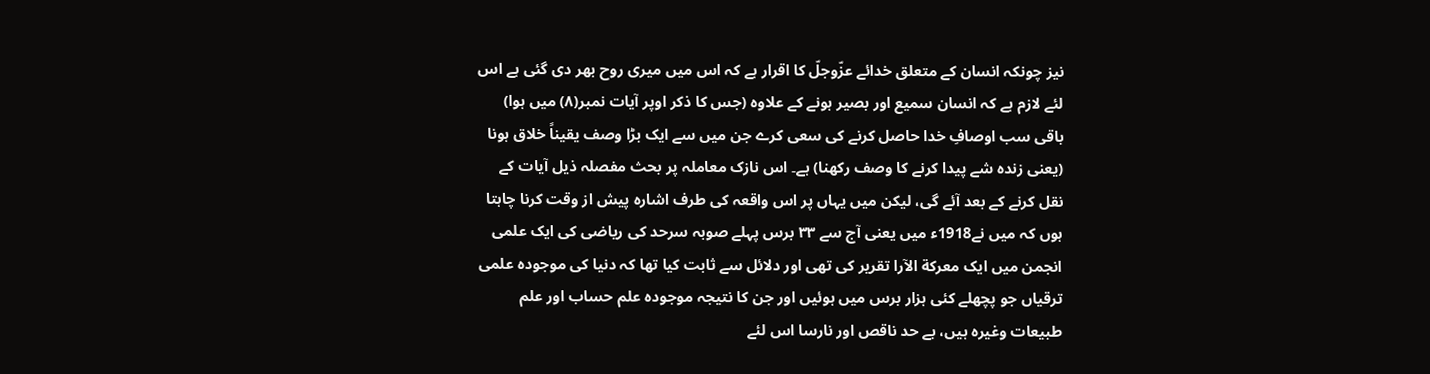نیز چونکہ انسان کے متعلق خدائے عزّوجلّ کا اقرار ہے کہ اس میں میری روح بھر دی گئی ہے اس لئے لازم ہے کہ انسان سمیع اور بصیر ہونے کے علاوہ (جس کا ذکر اوپر آیات نمبر(۸) میں ہوا) باقی سب اوصافِ خدا حاصل کرنے کی سعی کرے جن میں سے ایک بڑا وصف یقیناً خلاق ہونا (یعنی زندہ شے پیدا کرنے کا وصف رکھنا) ہے۔ اس نازک معاملہ پر بحث مفصلہ ذیل آیات کے نقل کرنے کے بعد آئے گی، لیکن میں یہاں پر اس واقعہ کی طرف اشارہ پیش از وقت کرنا چاہتا ہوں کہ میں نے1918ء میں یعنی آج سے ۳۳ برس پہلے صوبہ سرحد کی ریاضی کی ایک علمی انجمن میں ایک معرکة الآرا تقریر کی تھی اور دلائل سے ثابت کیا تھا کہ دنیا کی موجودہ علمی ترقیاں جو پچھلے کئی ہزار برس میں ہوئیں اور جن کا نتیجہ موجودہ علم حساب اور علم طبیعات وغیرہ ہیں، بے حد ناقص اور نارسا اس لئے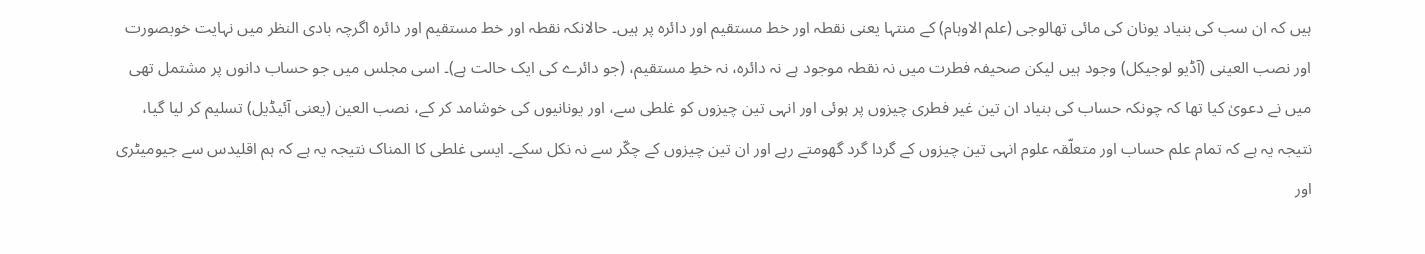ہیں کہ ان سب کی بنیاد یونان کی مائی تھالوجی (علم الاوہام) کے منتہا یعنی نقطہ اور خط مستقیم اور دائرہ پر ہیں۔ حالانکہ نقطہ اور خط مستقیم اور دائرہ اگرچہ بادی النظر میں نہایت خوبصورت اور نصب العینی (آڈیو لوجیکل) وجود ہیں لیکن صحیفہ فطرت میں نہ نقطہ موجود ہے نہ دائرہ، نہ خطِ مستقیم، (جو دائرے کی ایک حالت ہے)۔ اسی مجلس میں جو حساب دانوں پر مشتمل تھی میں نے دعویٰ کیا تھا کہ چونکہ حساب کی بنیاد ان تین غیر فطری چیزوں پر ہوئی اور انہی تین چیزوں کو غلطی سے، اور یونانیوں کی خوشامد کر کے، نصب العین (یعنی آئیڈیل) تسلیم کر لیا گیا، نتیجہ یہ ہے کہ تمام علم حساب اور متعلّقہ علوم انہی تین چیزوں کے گردا گرد گھومتے رہے اور ان تین چیزوں کے چکّر سے نہ نکل سکے۔ ایسی غلطی کا المناک نتیجہ یہ ہے کہ ہم اقلیدس سے جیومیٹری اور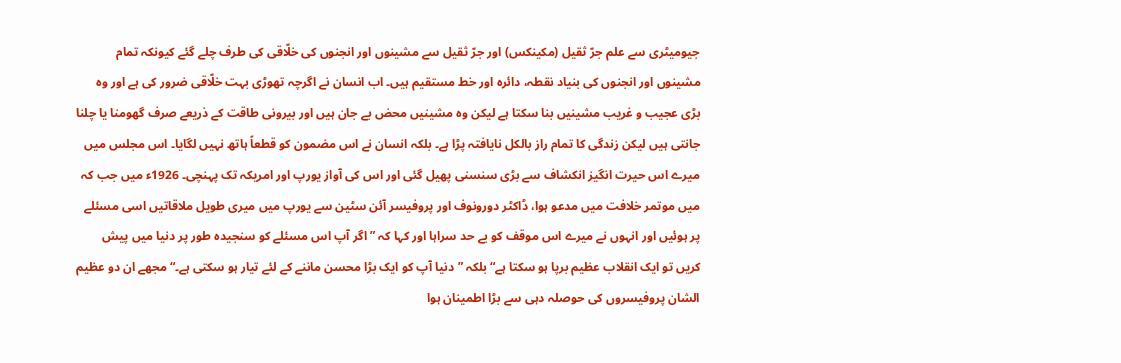جیومیٹری سے علم جرّ ثقیل (مکینکس) اور جرّ ثقیل سے مشینوں اور انجنوں کی خلّاقی کی طرف چلے گئے کیونکہ تمام مشینوں اور انجنوں کی بنیاد نقطہ، دائرہ اور خط مستقیم ہیں۔ اب انسان نے اگرچہ تھوڑی بہت خلّاقی ضرور کی ہے اور وہ بڑی عجیب و غریب مشینیں بنا سکتا ہے لیکن وہ مشینیں محض بے جان ہیں اور بیرونی طاقت کے ذریعے صرف گھومنا یا چلنا جانتی ہیں لیکن زندگی کا تمام راز بالکل نایافتہ پڑا ہے۔ بلکہ انسان نے اس مضمون کو قطعاً ہاتھ نہیں لگایا۔ اس مجلس میں میرے اس حیرت انگیز انکشاف سے بڑی سنسنی پھیل گئی اور اس کی آواز یورپ اور امریکہ تک پہنچی۔ 1926ء میں جب کہ میں موتمر خلافت میں مدعو ہوا، ڈاکٹر دورونوف اور پروفیسر آئن سٹین سے یورپ میں میری طویل ملاقاتیں اسی مسئلے پر ہوئیں اور انہوں نے میرے اس موقف کو بے حد سراہا اور کہا کہ ”اگر آپ اس مسئلے کو سنجیدہ طور پر دنیا میں پیش کریں تو ایک انقلاب عظیم برپا ہو سکتا ہے“ بلکہ ”دنیا آپ کو ایک بڑا محسن ماننے کے لئے تیار ہو سکتی ہے۔“ مجھے ان دو عظیم الشان پروفیسروں کی حوصلہ دہی سے بڑا اطمینان ہوا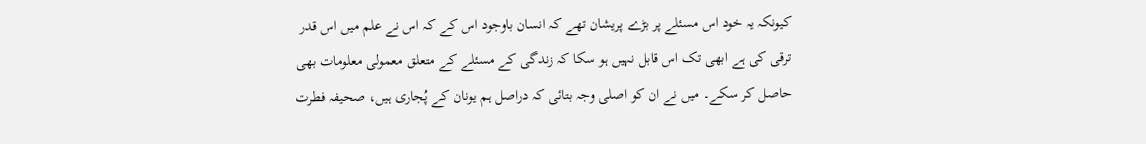کیونکہ یہ خود اس مسئلے پر بڑے پریشان تھے کہ انسان باوجود اس کے کہ اس نے علم میں اس قدر ترقی کی ہے ابھی تک اس قابل نہیں ہو سکا کہ زندگی کے مسئلے کے متعلق معمولی معلومات بھی حاصل کر سکے۔ میں نے ان کو اصلی وجہ بتائی کہ دراصل ہم یونان کے پُجاری ہیں، صحیفہ فطرت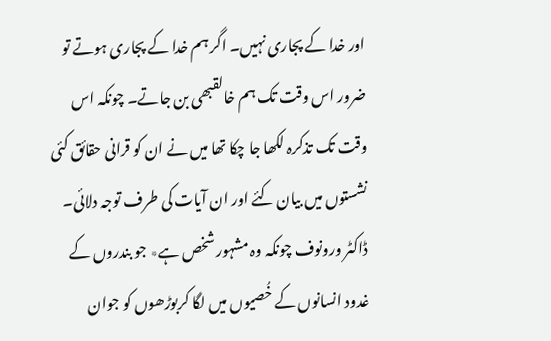اور خدا کے پجاری نہیں۔ اگر ہم خدا کے پجاری ہوتے تو ضرور اس وقت تک ہم خالقبھی بن جاتے۔ چونکہ اس وقت تک تذکرہ لکھا جا چکا تھا میں نے ان کو قرانی حقائق کئی نشستوں میں بیان کئے اور ان آیات کی طرف توجہ دلائی۔ ڈاکٹر ورونوف چونکہ وہ مشہور شخص ہے٭ جو بندروں کے غدود انسانوں کے خُصیوں میں لگا کربوڑھوں کو جوان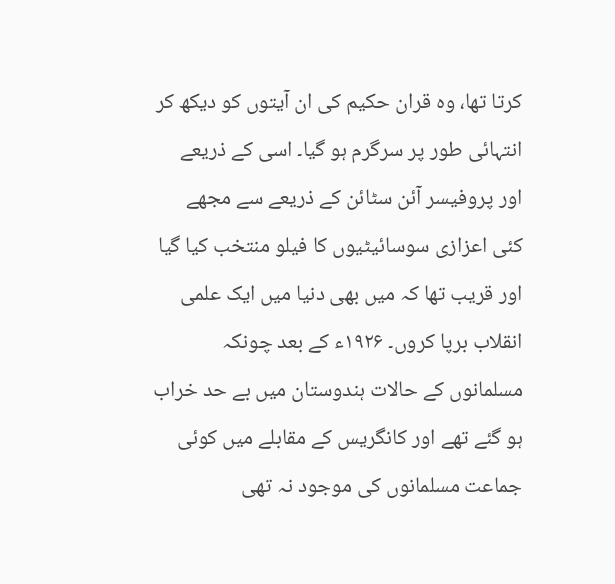کرتا تھا، وہ قران حکیم کی ان آیتوں کو دیکھ کر انتہائی طور پر سرگرم ہو گیا۔ اسی کے ذریعے اور پروفیسر آئن سٹائن کے ذریعے سے مجھے کئی اعزازی سوسائیٹیوں کا فیلو منتخب کیا گیا اور قریب تھا کہ میں بھی دنیا میں ایک علمی انقلاب برپا کروں۔ ۱۹۲۶ء کے بعد چونکہ مسلمانوں کے حالات ہندوستان میں بے حد خراب ہو گئے تھے اور کانگریس کے مقابلے میں کوئی جماعت مسلمانوں کی موجود نہ تھی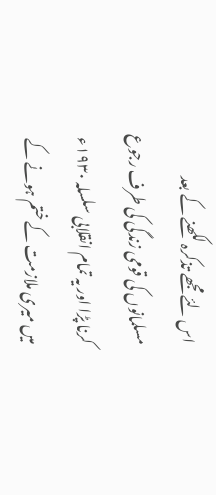اس لئے مجھے تذکرہ لکھنے کے بعد مسلمانوں کی قومی زندگی کی طرف رجوع کرنا پڑا اور یہ تمام انقلابی سلسلہ ۱۹۳۰ء  میں میری ملازمت کے ختم ہونے کے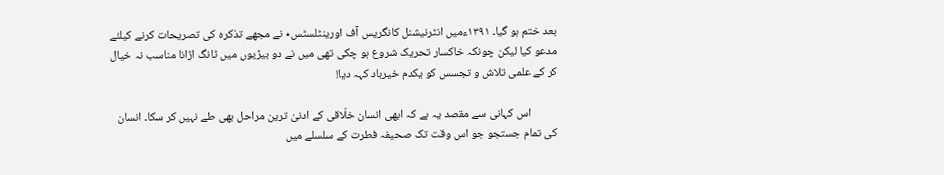بعد ختم ہو گیا۔ ۱۳۹۱ءمیں انٹرنیشنل کانگریس آف اورینٹلسٹس٭ نے مجھے تذکرہ کی تصریحات کرنے کیلئے مدعو کیا لیکن چونکہ خاکسار تحریک شروع ہو چکی تھی میں نے دو بیڑیوں میں ٹانگ اڑانا مناسب نہ خیال کر کے علمی تلاش و تجسس کو یکدم خیرباد کہہ دیا!

          اس کہانی سے مقصد یہ ہے کہ ابھی انسان خلّاقی کے ادنیٰ ترین مراحل بھی طے نہیں کر سکا۔ انسان کی تمام جستجو جو اس وقت تک صحیفہ فطرت کے سلسلے میں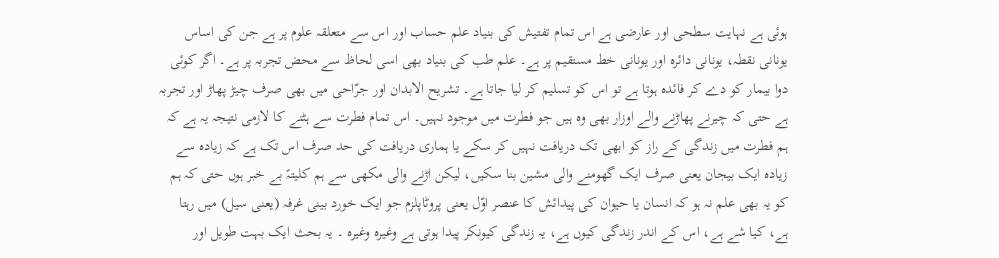ہوئی ہے نہایت سطحی اور عارضی ہے اس تمام تفتیش کی بنیاد علم حساب اور اس سے متعلقہ علوم پر ہے جن کی اساس یونانی نقطہ، یونانی دائرہ اور یونانی خط مستقیم پر ہے۔ علم طب کی بنیاد بھی اسی لحاظ سے محض تجربہ پر ہے۔ اگر کوئی دوا بیمار کو دے کر فائدہ ہوتا ہے تو اس کو تسلیم کر لیا جاتا ہے۔ تشریح الابدان اور جرّاحی میں بھی صرف چیڑ پھاڑ اور تجربہ ہے حتی کہ چیرنے پھاڑنے والے اوزار بھی وہ ہیں جو فطرت میں موجود نہیں۔ اس تمام فطرت سے ہٹنے کا لازمی نتیجہ یہ ہے کہ ہم فطرت میں زندگی کے راز کو ابھی تک دریافت نہیں کر سکے یا ہماری دریافت کی حد صرف اس تک ہے کہ زیادہ سے زیادہ ایک بیجان یعنی صرف ایک گھومنے والی مشین بنا سکیں، لیکن اڑنے والی مکھی سے ہم کلیتہً بے خبر ہوں حتی کہ ہم کو یہ بھی علم نہ ہو کہ انسان یا حیوان کی پیدائش کا عنصر اوّل یعنی پروٹاپلزم جو ایک خورد بینی غرفہ (یعنی سیل) میں رہتا ہے، کیا شے ہے، اس کے اندر زندگی کیوں ہے، یہ زندگی کیونکر پیدا ہوتی ہے وغیرہ وغیرہ ۔ یہ بحث ایک بہت طویل اور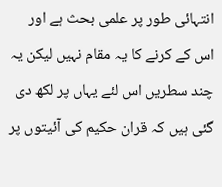انتہائی طور پر علمی بحث ہے اور اس کے کرنے کا یہ مقام نہیں لیکن یہ چند سطریں اس لئے یہاں پر لکھ دی گئی ہیں کہ قران حکیم کی آئیتوں پر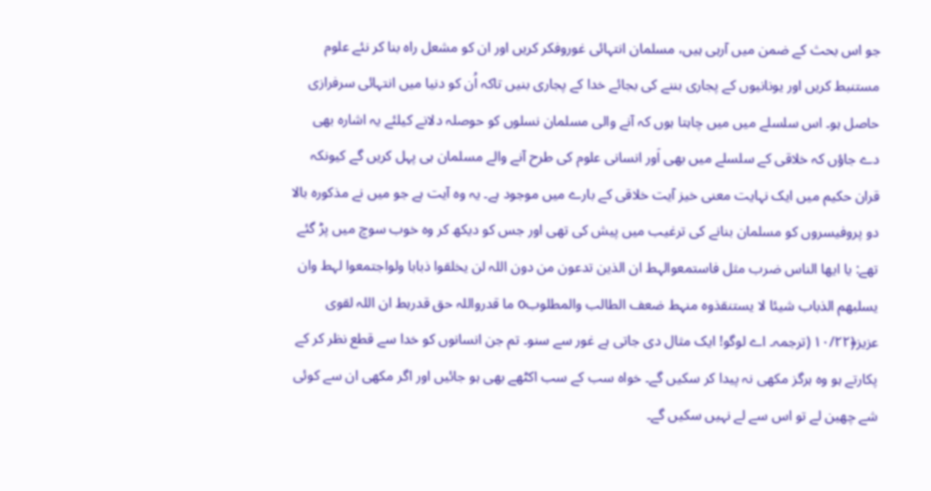جو اس بحث کے ضمن میں آرہی ہیں، مسلمان انتہائی غوروفکر کریں اور ان کو مشعل راہ بنا کر نئے علوم مستنبط کریں اور یونانیوں کے پجاری بننے کی بجائے خدا کے پجاری بنیں تاکہ اُن کو دنیا میں انتہائی سرفرازی حاصل ہو۔ اس سلسلے میں میں چاہتا ہوں کہ آنے والی مسلمان نسلوں کو حوصلہ دلانے کیلئے یہ اشارہ بھی دے جاؤں کہ خلاقی کے سلسلے میں بھی اَور انسانی علوم کی طرح آنے والے مسلمان ہی پہل کریں گے کیونکہ قران حکیم میں ایک نہایت معنی خیز آیت خلاقی کے بارے میں موجود ہے۔ یہ وہ آیت ہے جو میں نے مذکورہ بالا دو پروفیسروں کو مسلمان بنانے کی ترغیب میں پیش کی تھی اور جس کو دیکھ کر وہ خوب سوچ میں پڑ گئے تھے: یا ایھا الناس ضرب مثل فاستمعوالہط ان الذین تدعون من دون اللہ لن یخلقوا ذبابا ولواجتمعوا لہط وان یسلبھم الذباب شیئا لا یستنقذوہ منہط ضعف الطالب والمطلوبo ما قدرواللہ حق قدرہط ان اللہ لقوی عزیز﴿۱۰/۲۲ (ترجمہ۔ اے لوگو! ایک مثال دی جاتی ہے غور سے سنو۔ تم جن انسانوں کو خدا سے قطع نظر کر کے پکارتے ہو وہ ہرگز مکھی نہ پیدا کر سکیں گے۔ خواہ سب کے سب اکٹھے بھی ہو جائیں اور اگر مکھی ان سے کوئی شے چھین لے تو اس سے لے نہیں سکیں گے۔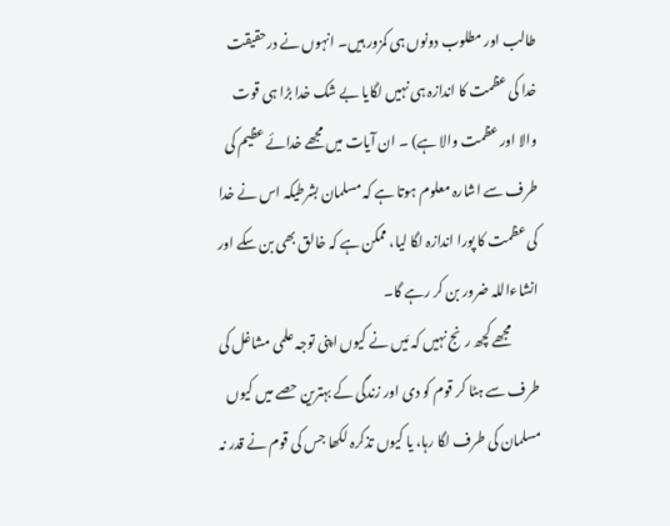طالب اور مطلوب دونوں ہی کمزور ہیں۔ انہوں نے درحقیقت خدا کی عظمت کا اندازہ ہی نہیں لگایا بے شک خدا بڑا ہی قوت والا اور عظمت والا ہے) ۔ ان آیات میں مجھے خدائے عظیم کی طرف سے اشارہ معلوم ہوتا ہے کہ مسلمان بشرطیکہ اس نے خدا کی عظمت کا پورا اندازہ لگا لیا، ممکن ہے کہ خالق بھی بن سکے اور انشاءاللہ ضرور بن کر رہے گا۔
          مجھے کچھ رنج نہیں کہ مَیں نے کیوں اپنی توجہ علمی مشاغل کی طرف سے ہٹا کر قوم کو دی اور زندگی کے بہترین حصے میں کیوں مسلمان کی طرف لگا رہا، یا کیوں تذکرہ لکھا جس کی قوم نے قدر نہ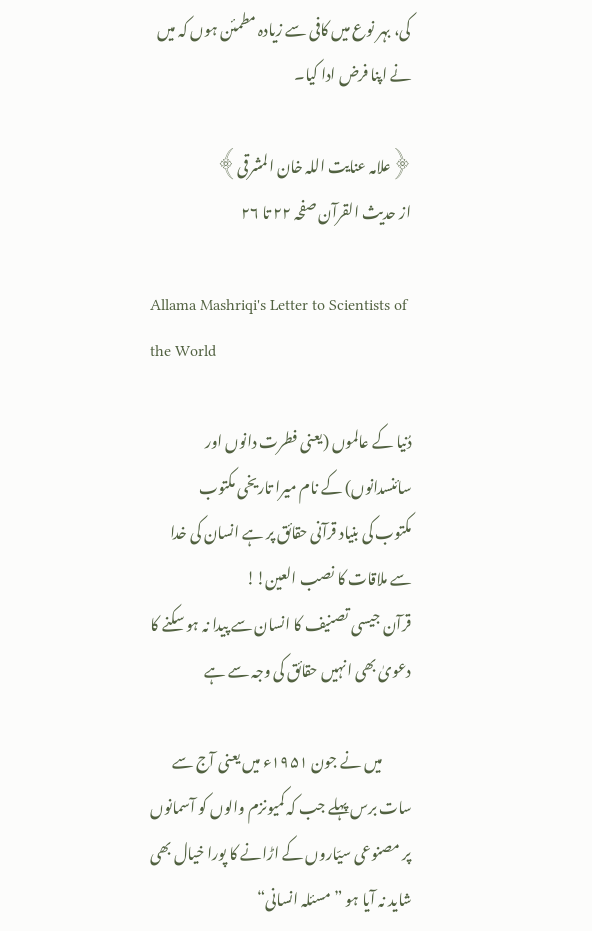کی، بہر نوع میں کافی سے زیادہ مطمئن ہوں کہ میں نے اپنا فرض ادا کیا۔

﴿علامہ عنایت اللہ خان المشرقی﴾
از حدیث القرآن صفحہ ۲۲ تا ۲۶

Allama Mashriqi's Letter to Scientists of the World

دُنیا کے عالموں (یعنی فطرت دانوں اور سائنسدانوں) کے نام میرا تاریخی مکتوب
مکتوب کی بنیاد قرآنی حقائق پر ہے انسان کی خدا سے ملاقات کا نصب العین!!
قرآن جیسی تصنیف کا انسان سے پیدا نہ ہو سکنے کا دعویٰ بھی انہیں حقائق کی وجہ سے ہے

          میں نے جون ۱۹۵۱ء میں یعنی آج سے سات برس پہلے جب کہ کمیونزم والوں کو آسمانوں پر مصنوعی سیّاروں کے اڑانے کا پورا خیال بھی شاید نہ آیا ہو ”مسئلہ انسانی“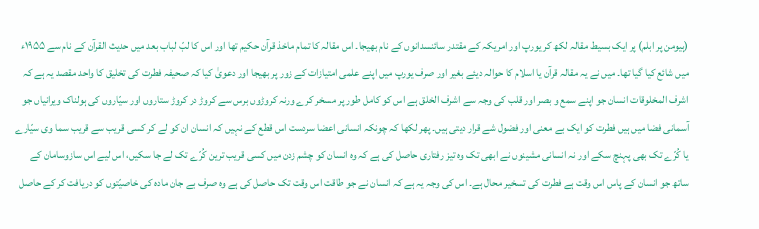(ہیومن پر ابلم) پر ایک بسیط مقالہ لکھ کر یورپ اور امریکہ کے مقتدر سائنسدانوں کے نام بھیجا۔ اس مقالہ کا تمام ماخذ قرآن حکیم تھا اور اس کا لبّ لباب بعد میں حدیث القرآن کے نام سے ۱۹۵۵ء میں شائع کیا گیا تھا۔ میں نے یہ مقالہ قرآن یا اسلام کا حوالہ دیئے بغیر اور صرف یورپ میں اپنے علمی امتیازات کے زور پر بھیجا اور دعویٰ کیا کہ صحیفہ فطرت کی تخلیق کا واحد مقصد یہ ہے کہ اشرف المخلوقات انسان جو اپنے سمع و بصر اور قلب کی وجہ سے اشرف الخلق ہے اس کو کامل طور پر مسخر کرے ورنہ کروڑوں برس سے کروڑ در کروڑ ستاروں اور سیّاروں کی ہولناک ویرانیاں جو آسمانی فضا میں ہیں فطرت کو ایک بے معنی اور فضول شے قرار دیتی ہیں۔ پھر لکھا کہ چونکہ انسانی اعضا سردست اس قطع کے نہیں کہ انسان ان کو لے کر کسی قریب سے قریب سما وی سیّارے یا کُرّے تک بھی پہنچ سکے اور نہ انسانی مشینوں نے ابھی تک وہ تیز رفتاری حاصل کی ہے کہ وہ انسان کو چشم زدن میں کسی قریب ترین کُرّے تک لے جا سکیں، اس لیے اس سازوسامان کے ساتھ جو انسان کے پاس اس وقت ہے فطرت کی تسخیر محال ہے۔ اس کی وجہ یہ ہے کہ انسان نے جو طاقت اس وقت تک حاصل کی ہے وہ صرف بے جان مادہ کی خاصیّتوں کو دریافت کر کے حاصل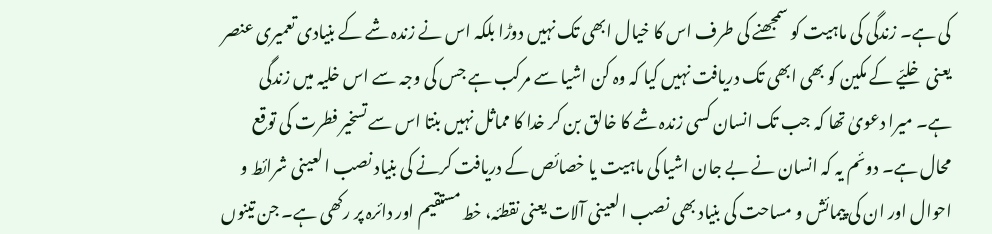کی ہے۔ زندگی کی ماہیت کو سمجھنے کی طرف اس کا خیال ابھی تک نہیں دوڑا بلکہ اس نے زندہ شے کے بنیادی تعمیری عنصر یعنی خلیّے کے مکین کو بھی ابھی تک دریافت نہیں کیا کہ وہ کن اشیا سے مرکب ہے جس کی وجہ سے اس خلیہ میں زندگی ہے۔ میرا دعویٰ تھا کہ جب تک انسان کسی زندہ شے کا خالق بن کر خدا کا مماثل نہیں بنتا اس سے تسخیر فطرت کی توقع محال ہے۔ دوئم یہ کہ انسان نے بے جان اشیا کی ماہیت یا خصائص کے دریافت کرنے کی بنیاد نصب العینی شرائط و احوال اور ان کی پیمائش و مساحت کی بنیاد بھی نصب العینی آلات یعنی نقطئہ، خط مستقیم اور دائرہ پر رکھی ہے۔ جن تینوں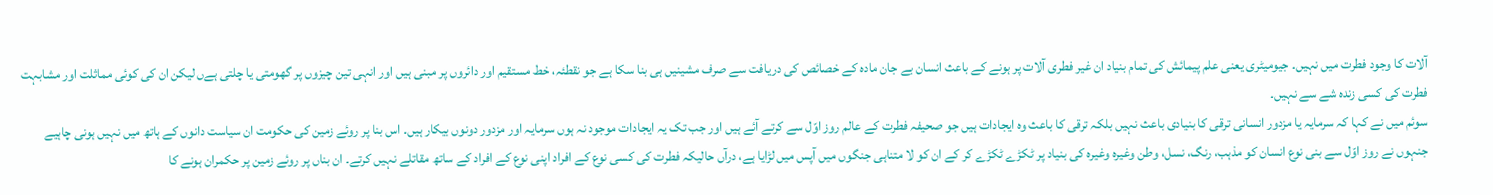آلات کا وجود فطرت میں نہیں۔ جیومیٹری یعنی علم پیمائش کی تمام بنیاد ان غیر فطری آلات پر ہونے کے باعث انسان بے جان مادہ کے خصائص کی دریافت سے صرف مشینیں ہی بنا سکا ہے جو نقطئہ، خط مستقیم اور دائروں پر مبنی ہیں اور انہی تین چیزوں پر گھومتی یا چلتی ہےں لیکن ان کی کوئی مماثلت اور مشابہت فطرت کی کسی زندہ شے سے نہیں۔
سوئم میں نے کہا کہ سرمایہ یا مزدور انسانی ترقی کا بنیادی باعث نہیں بلکہ ترقی کا باعث وہ ایجادات ہیں جو صحیفہ فطرت کے عالم روز اوّل سے کرتے آئے ہیں اور جب تک یہ ایجادات موجود نہ ہوں سرمایہ اور مزدور دونوں بیکار ہیں۔ اس بنا پر روئے زمین کی حکومت ان سیاست دانوں کے ہاتھ میں نہیں ہونی چاہیے جنہوں نے روز اوّل سے بنی نوع انسان کو مذہب، رنگ، نسل، وطن وغیرہ وغیرہ کی بنیاد پر ٹکڑے ٹکڑے کر کے ان کو لا متناہی جنگوں میں آپس میں لڑایا ہے، درآں حالیکہ فطرت کی کسی نوع کے افراد اپنی نوع کے افراد کے ساتھ مقاتلے نہیں کرتے۔ ان بناں پر روئے زمین پر حکمران ہونے کا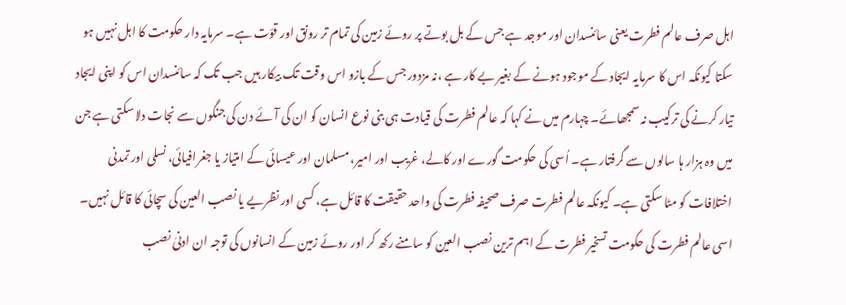اہل صرف عالم فطرت یعنی سائنسدان اور موجد ہے جس کے بل بوتے پر روئے زمین کی تمام تر رونق اور قوّت ہے۔ سرمایہ دار حکومت کا اہل نہیں ہو سکتا کیونکہ اس کا سرمایہ ایجاد کے موجود ہونے کے بغیر بے کار ہے ،نہ مزدور جس کے بازو اس وقت تک بیکار ہیں جب تک کہ سائنسدان اس کو اپنی ایجاد تیار کرنے کی ترکیب نہ سمجھائے۔ چہارم میں نے کہا کہ عالم فطرت کی قیادت ہی بنی نوع انسان کو ان کی آئے دن کی جنگوں سے نجات دلا سکتی ہے جن میں وہ ہزار ہا سالوں سے گرفتار ہے۔ اُسی کی حکومت گورے اور کالے، غریب اور امیر، مسلمان اور عیسائی کے امتیاز یا جغرافیائی، نسلی اور تمدنی اختلافات کو مٹا سکتی ہے۔ کیونکہ عالم فطرت صرف صحیفہ فطرت کی واحد حقیقت کا قائل ہے، کسی اور نظریے یا نصب العین کی سچائی کا قائل نہیں۔ اسی عالم فطرت کی حکومت تسخیر فطرت کے اہم ترین نصب العین کو سامنے رکھ کر اور روئے زمین کے انسانوں کی توجہ ان ادنیٰ نصب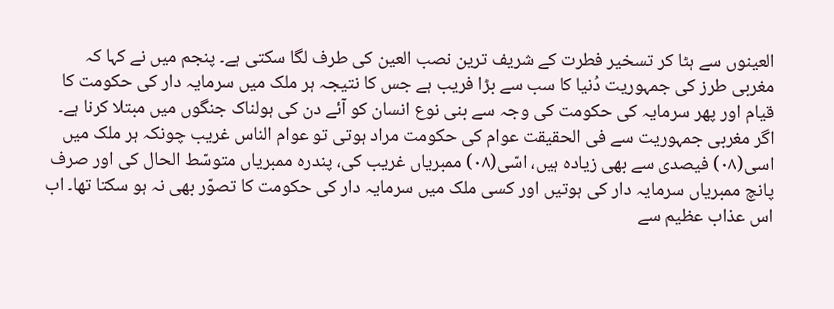العینوں سے ہٹا کر تسخیر فطرت کے شریف ترین نصب العین کی طرف لگا سکتی ہے۔ پنجم میں نے کہا کہ مغربی طرز کی جمہوریت دُنیا کا سب سے بڑا فریب ہے جس کا نتیجہ ہر ملک میں سرمایہ دار کی حکومت کا قیام اور پھر سرمایہ کی حکومت کی وجہ سے بنی نوع انسان کو آئے دن کی ہولناک جنگوں میں مبتلا کرنا ہے۔ اگر مغربی جمہوریت سے فی الحقیقت عوام کی حکومت مراد ہوتی تو عوام الناس غریب چونکہ ہر ملک میں اسی(۰۸) فیصدی سے بھی زیادہ ہیں، اسّی(۰۸) ممبریاں غریب کی، پندرہ ممبریاں متوسّط الحال کی اور صرف پانچ ممبریاں سرمایہ دار کی ہوتیں اور کسی ملک میں سرمایہ دار کی حکومت کا تصوّر بھی نہ ہو سکتا تھا۔ اب اس عذاب عظیم سے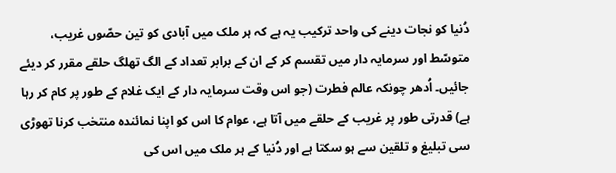دُنیا کو نجات دینے کی واحد ترکیب یہ ہے کہ ہر ملک میں آبادی کو تین حصّوں غریب، متوسّط اور سرمایہ دار میں تقسم کر کے ان کے برابر تعداد کے الگ تھلگ حلقے مقرر کر دیئے جائیں۔ اُدھر چونکہ عالم فطرت (جو اس وقت سرمایہ دار کے ایک غلام کے طور پر کام کر رہا ہے) قدرتی طور پر غریب کے حلقے میں آتا ہے، عوام کا اس کو اپنا نمائندہ منتخب کرنا تھوڑی سی تبلیغ و تلقین سے ہو سکتا ہے اور دُنیا کے ہر ملک میں اس کی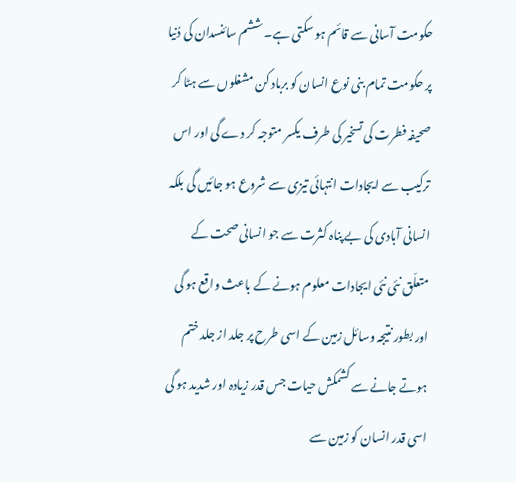حکومت آسانی سے قائم ہو سکتی ہے۔ ششم سائنسدان کی دُنیا پر حکومت تمام بنی نوع انسان کو برباد کن مشغلوں سے ہٹا کر صحیفہ فطرت کی تسخیر کی طرف یکسر متوجہ کر دے گی اور اس ترکیب سے ایجادات انتہائی تیزی سے شروع ہو جائیں گی بلکہ انسانی آبادی کی بے پناہ کثرت سے جو انسانی صحت کے متعلّق نئی نئی ایجادات معلوم ہونے کے باعث واقع ہو گی اور بطور نتیجہ وسائل زمین کے اسی طرح پر جلد از جلد ختم ہوتے جانے سے کشمکش حیات جس قدر زیادہ اور شدید ہو گی اسی قدر انسان کو زمین سے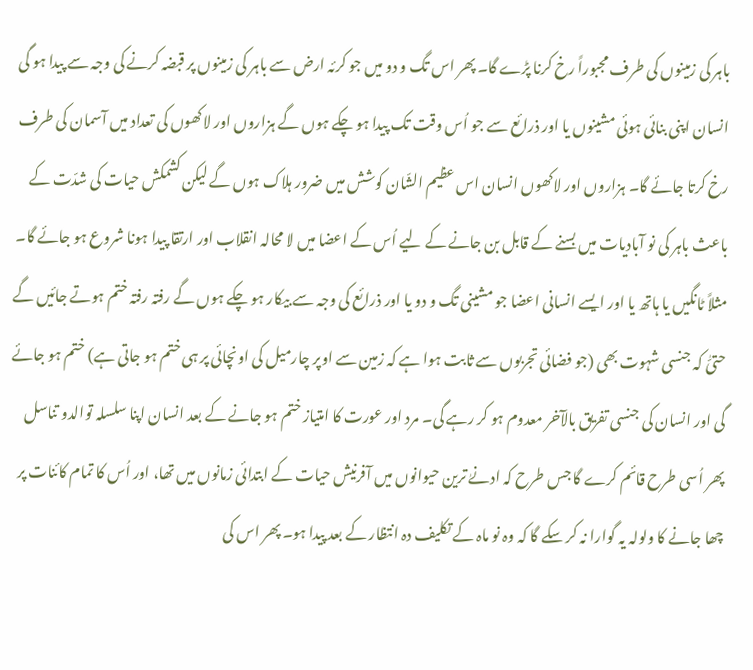باہر کی زمینوں کی طرف مجبوراً رخ کرنا پڑے گا۔ پھر اس تگ و دو میں جو کرئہ ارض سے باہر کی زمینوں پر قبضہ کرنے کی وجہ سے پیدا ہو گی انسان اپنی بنائی ہوئی مشینوں یا اور ذرائع سے جو اُس وقت تک پیدا ہو چکے ہوں گے ہزاروں اور لاکھوں کی تعداد میں آسمان کی طرف رخ کرتا جائے گا۔ ہزاروں اور لاکھوں انسان اس عظیم الشّان کوشش میں ضرور ہلاک ہوں گے لیکن کشمکش حیات کی شدّت کے باعث باہر کی نو آبادیات میں بسنے کے قابل بن جانے کے لیے اُس کے اعضا میں لا محالہ انقلاب اور ارتقا پیدا ہونا شروع ہو جائے گا۔ مثلاً ٹانگیں یا ہاتھ یا اور ایسے انسانی اعضا جو مشینی تگ و دو یا اور ذرائع کی وجہ سے بیکار ہو چکے ہوں گے رفتہ رفتہ ختم ہوتے جائیں گے حتیّٰ کہ جنسی شہوت بھی (جو فضائی تجربوں سے ثابت ہوا ہے کہ زمین سے اوپر چارمیل کی اونچائی پر ہی ختم ہو جاتی ہے) ختم ہو جائے گی اور انسان کی جنسی تفریق بالآخر معدوم ہو کر رہے گی۔ مرد اور عورت کا امتیاز ختم ہو جانے کے بعد انسان اپنا سلسلہ توالدو تناسل پھر اُسی طرح قائم کرے گا جس طرح کہ ادنےٰ ترین حیوانوں میں آفرنیش حیات کے ابتدائی زمانوں میں تھا، اور اُس کا تمام کائنات پر چھا جانے کا ولولہ یہ گوارا نہ کر سکے گا کہ وہ نو ماہ کے تکلیف دہ انتظار کے بعد پیدا ہو۔ پھر اس کی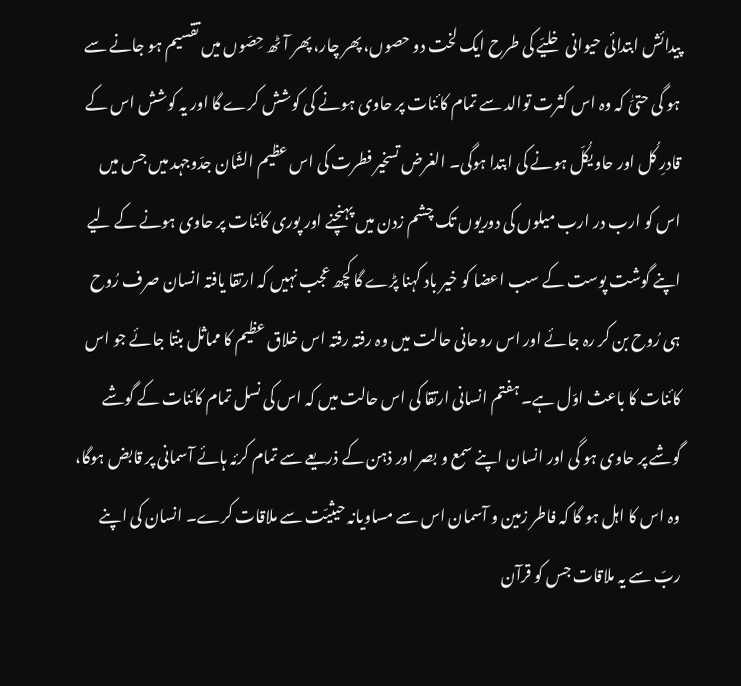پیدائش ابتدائی حیوانی خلیّے کی طرح ایک لخت دو حصوں، پھر چار، پھر آٹھ حِصّوں میں تقسیم ہو جانے سے ہو گی حتیّٰ کہ وہ اس کثرت توالد سے تمام کائنات پر حاوی ہونے کی کوشش کرے گا اور یہ کوشش اس کے قادرِ کُل اور حاویکُلّ ہونے کی ابتدا ہوگی۔ الغرض تسخیر فطرت کی اس عظیم الشّان جدّوجہد میں جس میں اس کو ارب در ارب میلوں کی دوریوں تک چشم زدن میں پہنچنے اور پوری کائنات پر حاوی ہونے کے لیے اپنے گوشت پوست کے سب اعضا کو خیر باد کہنا پڑے گا کچھ عجب نہیں کہ ارتقا یافتہ انسان صرف رُوح ہی رُوح بن کر رہ جائے اور اس روحانی حالت میں وہ رفتہ رفتہ اس خلاق عظیم کا مماثل بنتا جائے جو اس کائنات کا باعث اوّل ہے۔ ہفتم انسانی ارتقا کی اس حالت میں کہ اس کی نسل تمام کائنات کے گوشے گوشے پر حاوی ہو گی اور انسان اپنے سمع و بصر اور ذہن کے ذریعے سے تمام کرئہ ہائے آسمانی پر قابض ہوگا، وہ اس کا اہل ہو گا کہ فاطر زمین و آسمان اس سے مساویانہ حیثیّت سے ملاقات کرے۔ انسان کی اپنے ربّ سے یہ ملاقات جس کو قرآن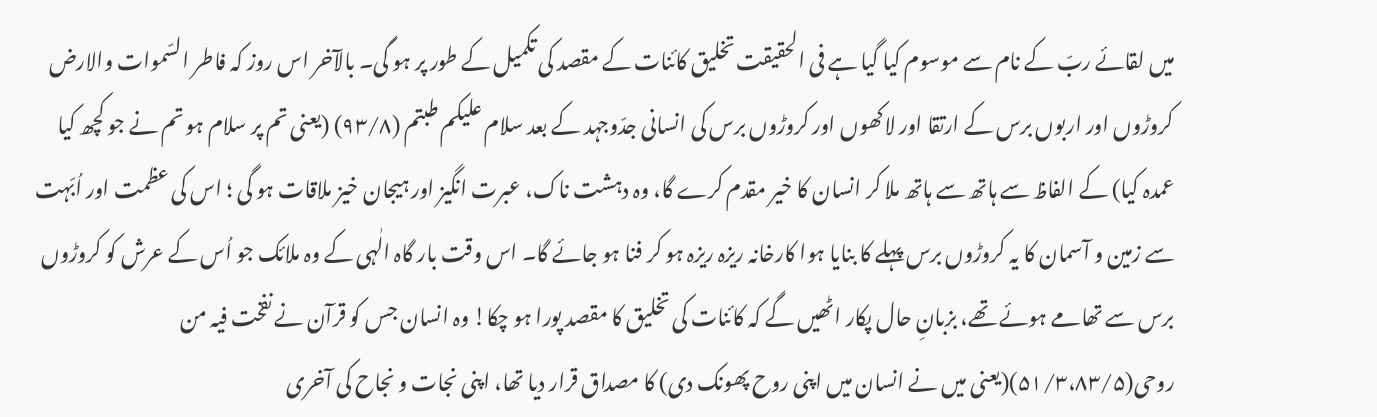میں لقائے ربّ کے نام سے موسوم کیا گیا ہے فی الحقیقت تخلیق کائنات کے مقصد کی تکمیل کے طور پر ہو گی۔ بالآخر اس روز کہ فاطر السّموات والارض کروڑوں اور اربوں برس کے ارتقا اور لاکھوں اور کروڑوں برس کی انسانی جدّوجہد کے بعد سلام علیکم طبتم (۹۳/۸) (یعنی تم پر سلام ہو تم نے جو کچھ کیا عمدہ کیا) کے الفاظ سے ہاتھ سے ہاتھ ملا کر انسان کا خیر مقدم کرے گا، وہ دہشت ناک، عبرت انگیز اور ہیجان خیز ملاقات ہو گی ؛ اس کی عظمت اور اُبّہت سے زمین و آسمان کا یہ کروڑوں برس پہلے کا بنایا ہوا کارخانہ ریزہ ریزہ ہو کر فنا ہو جائے گا۔ اس وقت بار گاہ الٰہی کے وہ ملائک جو اُس کے عرش کو کروڑوں برس سے تھامے ہوئے تھے، بزبانِ حال پکار اٹھیں گے کہ کائنات کی تخلیق کا مقصد پورا ہو چکا! وہ انسان جس کو قرآن نے نفخت فیہ من روحی(۵۱/۳،۸۳/۵)(یعنی میں نے انسان میں اپنی روح پھونک دی) کا مصداق قرار دیا تھا، اپنی نجات و نجاح کی آخری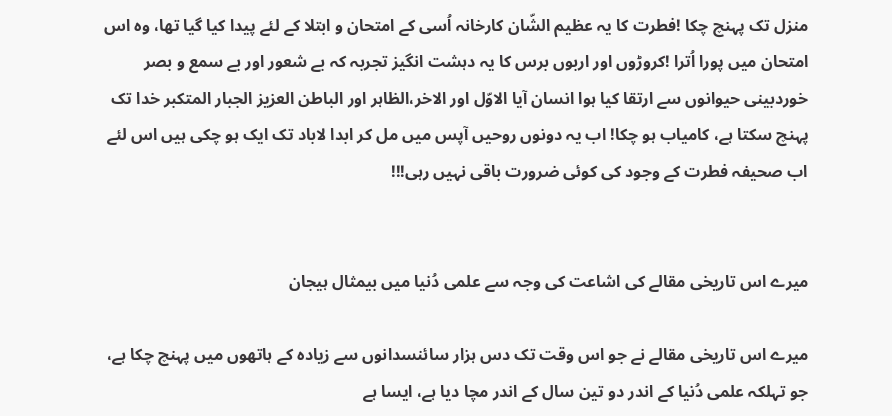منزل تک پہنچ چکا !فطرت کا یہ عظیم الشّان کارخانہ اُسی کے امتحان و ابتلا کے لئے پیدا کیا گیا تھا، وہ اس امتحان میں پورا اُترا !کروڑوں اور اربوں برس کا یہ دہشت انگیز تجربہ کہ بے شعور اور بے سمع و بصر خوردبینی حیوانوں سے ارتقا کیا ہوا انسان آیا الاوّل اور الاخر،الظاہر اور الباطن العزیز الجبار المتکبر خدا تک پہنچ سکتا ہے، کامیاب ہو چکا! اب یہ دونوں روحیں آپس میں مل کر ابدا لاباد تک ایک ہو چکی ہیں اس لئے اب صحیفہ فطرت کے وجود کی کوئی ضرورت باقی نہیں رہی!!!


میرے اس تاریخی مقالے کی اشاعت کی وجہ سے علمی دُنیا میں بیمثال ہیجان

میرے اس تاریخی مقالے نے جو اس وقت تک دس ہزار سائنسدانوں سے زیادہ کے ہاتھوں میں پہنچ چکا ہے، جو تہلکہ علمی دُنیا کے اندر دو تین سال کے اندر مچا دیا ہے، ایسا ہے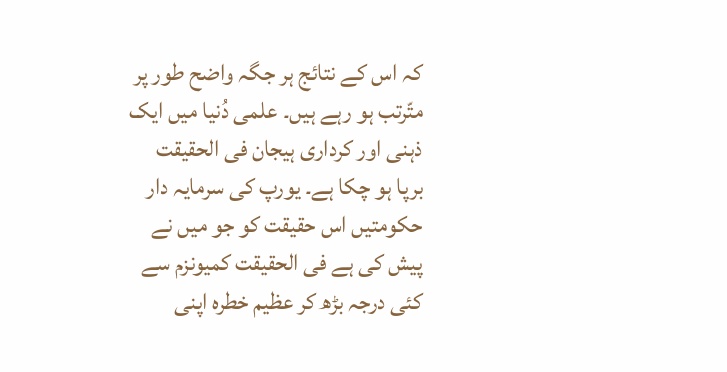کہ اس کے نتائج ہر جگہ واضح طور پر متّرتب ہو رہے ہیں۔ علمی دُنیا میں ایک ذہنی اور کرداری ہیجان فی الحقیقت برپا ہو چکا ہے۔ یورپ کی سرمایہ دار حکومتیں اس حقیقت کو جو میں نے پیش کی ہے فی الحقیقت کمیونزم سے کئی درجہ بڑھ کر عظیم خطرہ اپنی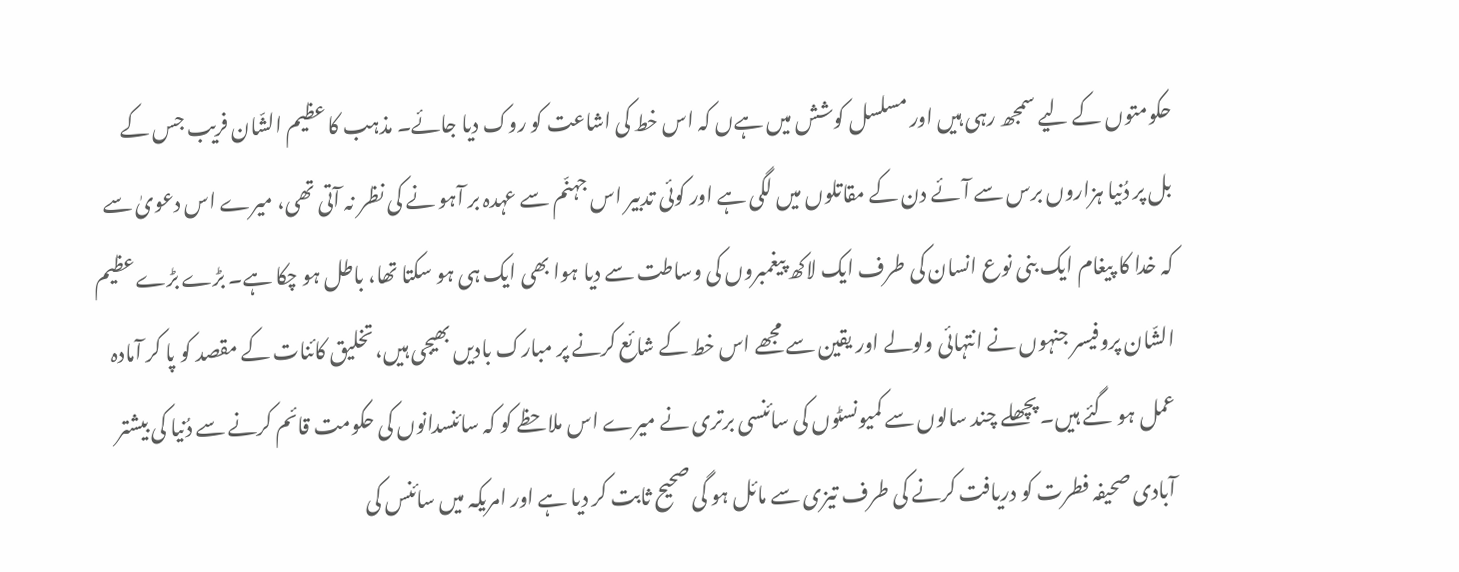حکومتوں کے لیے سمجھ رہی ہیں اور مسلسل کوشش میں ہےں کہ اس خط کی اشاعت کو روک دیا جائے۔ مذہب کا عظیم الشّان فریب جس کے بل پر دُنیا ہزاروں برس سے آئے دن کے مقاتلوں میں لگی ہے اور کوئی تدبیر اس جہنّم سے عہدہ بر آہو نے کی نظر نہ آتی تھی، میرے اس دعویٰ سے کہ خدا کا پیغام ایک بنی نوع انسان کی طرف ایک لاکھ پیغمبروں کی وساطت سے دیا ہوا بھی ایک ہی ہو سکتا تھا، باطل ہو چکا ہے۔ بڑے بڑے عظیم الشّان پروفیسر جنہوں نے انتہائی ولولے اور یقین سے مجھے اس خط کے شائع کرنے پر مبارک بادیں بھیجی ہیں، تخلیق کائنات کے مقصد کو پا کر آمادہ عمل ہو گئے ہیں۔ پچھلے چند سالوں سے کمیونسٹوں کی سائنسی برتری نے میرے اس ملاحظے کو کہ سائنسدانوں کی حکومت قائم کرنے سے دُنیا کی بیشتر آبادی صحیفہ فطرت کو دریافت کرنے کی طرف تیزی سے مائل ہو گی صحیح ثابت کر دیا ہے اور امریکہ میں سائنس کی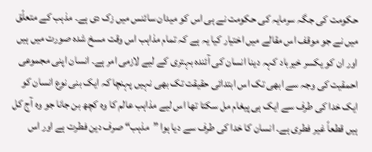حکومت کی جگہ سرمایہ کی حکومت نے ہی اس کو میدان سائنس میں زک دی ہے۔ مذہب کے متعلّق میں نے جو موقف اس مقالے میں اختیار کیا یہ ہے کہ تمام مذاہب اس وقت مسخ شدہ صورت میں ہیں اور ان کو یکسر خیرباد کہہ دینا انسان کی آئندہ بہتری کے لیے لازمی امر ہے۔ انسان اپنی مجموعی احمقیت کی وجہ سے ابھی تک اس ابتدائی حقیقت تک بھی نہیں پہنچا کہ ایک بنی نوع انسان کو ایک خدا کی طرف سے ایک ہی پیغام مل سکتا تھا اس لیے مذاہب عالم کا وہ کچھ بن جانا جو وہ آج کل ہیں قطعاً غیر فطری ہے۔ انسان کا خدا کی طرف سے دیا ہوا ”مذہب“ صرف دین فطرت ہے اور اس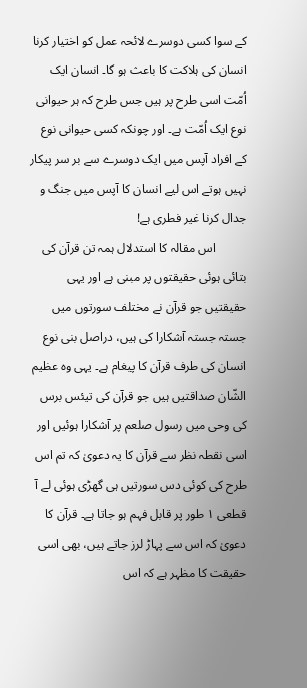کے سوا کسی دوسرے لائحہ عمل کو اختیار کرنا انسان کی ہلاکت کا باعث ہو گا۔ انسان ایک اُمّت اسی طرح پر ہیں جس طرح کہ ہر حیوانی نوع ایک اُمّت ہے۔ اور چونکہ کسی حیوانی نوع کے افراد آپس میں ایک دوسرے سے بر سر پیکار نہیں ہوتے اس لیے انسان کا آپس میں جنگ و جدال کرنا غیر فطری ہے!
          اس مقالہ کا استدلال ہمہ تن قرآن کی بتائی ہوئی حقیقتوں پر مبنی ہے اور یہی حقیقتیں جو قرآن نے مختلف سورتوں میں جستہ جستہ آشکارا کی ہیں، دراصل بنی نوع انسان کی طرف قرآن کا پیغام ہے۔ یہی وہ عظیم الشّان صداقتیں ہیں جو قرآن کی تیئس برس کی وحی میں رسول صلعم پر آشکارا ہوئیں اور اسی نقطہ نظر سے قرآن کا یہ دعویٰ کہ تم اس طرح کی کوئی دس سورتیں ہی گھڑی ہوئی لے آ قطعی ۱ طور پر قابل فہم ہو جاتا ہے۔ قرآن کا دعویٰ کہ اس سے پہاڑ لرز جاتے ہیں، بھی اسی حقیقت کا مظہر ہے کہ اس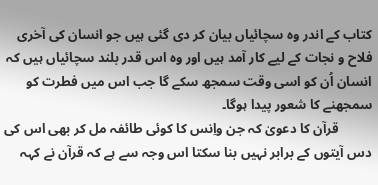کتاب کے اندر وہ سچائیاں بیان کر دی گئی ہیں جو انسان کی آخری فلاح و نجات کے لیے کار آمد ہیں اور وہ اس قدر بلند سچائیاں ہیں کہ انسان اُن کو اسی وقت سمجھ سکے گا جب اس میں فطرت کو سمجھنے کا شعور پیدا ہوگا۔
          قرآن کا دعویٰ کہ جن واِنس کا کوئی طائفہ مل کر بھی اس کی دس آیتوں کے برابر نہیں بنا سکتا اس وجہ سے ہے کہ قرآن نے کہہ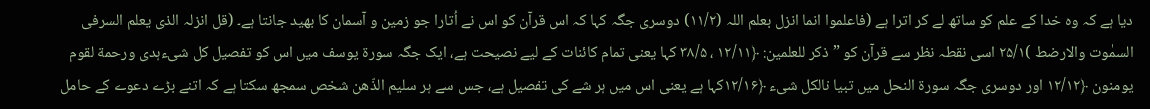دیا ہے کہ وہ خدا کے علم کو ساتھ لے کر اترا ہے (فاعلموا انما انزل بعلم اللہ (۱۱/۲) دوسری جگہ کہا کہ اس قرآن کو اس نے اُتارا جو زمین و آسمان کا بھید جانتا ہے۔ (قل انزلہ الذی یعلم السرفی السمٰوت والارضط )۲۵/۱ اسی نقطہ نظر سے قرآن کو ”ذکر للعلمین: ﴿۱۲/۱۱ ، ۳۸/۵ کہا یعنی تمام کائنات کے لیے نصیحت ہے، ایک جگہ سورة یوسف میں اس کو تفصیل کل شیءہدی ورحمة لقوم یومنون ﴿۱۲/۱۲ اور دوسری جگہ سورة النحل میں تبیا نالکل شیء ﴿۱۲/۱۶کہا ہے یعنی اس میں ہر شے کی تفصیل ہے، جس سے ہر سلیم الذّھن شخص سمجھ سکتا ہے کہ اتنے بڑے دعوے کے حامل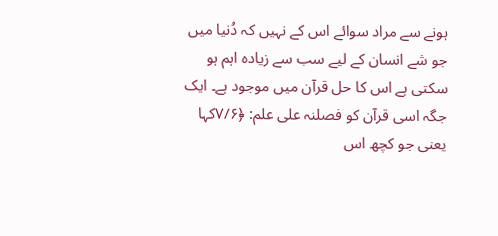ہونے سے مراد سوائے اس کے نہیں کہ دُنیا میں جو شے انسان کے لیے سب سے زیادہ اہم ہو سکتی ہے اس کا حل قرآن میں موجود ہے۔ ایک جگہ اسی قرآن کو فصلنہ علی علم: ﴿۷/۶کہا یعنی جو کچھ اس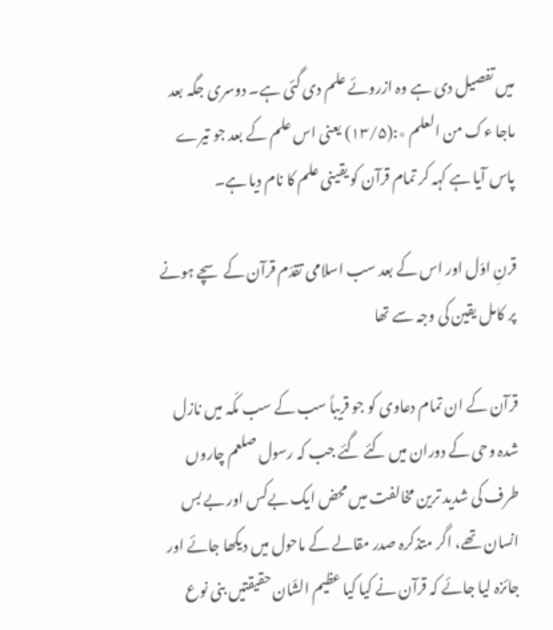میں تفصیل دی ہے وہ ازروئے علم دی گئی ہے۔ دوسری جگہ بعد ماجا ءک من العلم ٭:(۱۳/۵) یعنی اس علم کے بعد جو تیرے پاس آیا ہے کہہ کر تمام قرآن کو یقینی علم کا نام دیا ہے۔

قرنِ اوّل اور اس کے بعد سب اسلامی تقدّم قرآن کے سچے ہونے پر کامل یقین کی وجہ سے تھا

قرآن کے ان تمام دعاوی کو جو قریباً سب کے سب مکّہ میں نازل شدہ وحی کے دوران میں کئے گئے جب کہ رسول صلعم چاروں طرف کی شدید ترین مخالفت میں محض ایک بےکس اور بے بس انسان تھے، اگر متذکرہ صدر مقالے کے ماحول میں دیکھا جائے اور جائزہ لیا جائے کہ قرآن نے کیا کیا عظیم الشّان حقیقتیں بنی نوع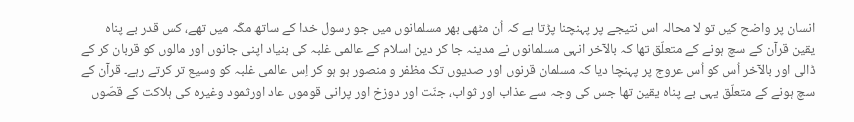انسان پر واضح کیں تو لا محالہ اس نتیجے پر پہنچنا پڑتا ہے کہ اُن مٹھی بھر مسلمانوں میں جو رسول خدا کے ساتھ مکّہ میں تھے، کس قدر بے پناہ یقین قرآن کے سچ ہونے کے متعلّق تھا کہ بالآخر انہی مسلمانوں نے مدینہ جا کر دین اسلام کے عالمی غلبہ کی بنیاد اپنی جانوں اور مالوں کو قربان کر کے ڈالی اور بالآخر اُس کو اُس عروج پر پہنچا دیا کہ مسلمان قرنوں اور صدیوں تک مظفر و منصور ہو ہو کر اِس عالمی غلبہ کو وسیع تر کرتے رہے۔ قرآن کے سچ ہونے کے متعلّق یہی بے پناہ یقین تھا جس کی وجہ سے عذاب اور ثواب، جنّت اور دوزخ اور پرانی قوموں عاد اورثمود وغیرہ کی ہلاکت کے قصّوں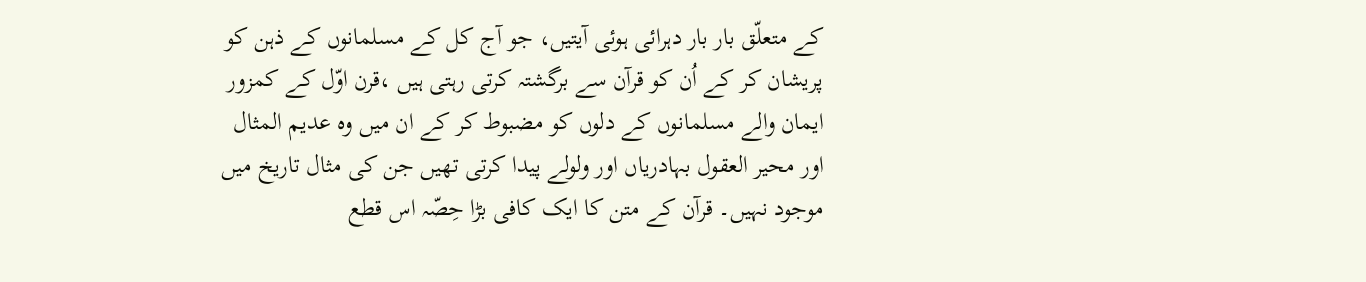کے متعلّق بار بار دہرائی ہوئی آیتیں، جو آج کل کے مسلمانوں کے ذہن کو پریشان کر کے اُن کو قرآن سے برگشتہ کرتی رہتی ہیں ،قرن اوّل کے کمزور ایمان والے مسلمانوں کے دلوں کو مضبوط کر کے ان میں وہ عدیم المثال اور محیر العقول بہادریاں اور ولولے پیدا کرتی تھیں جن کی مثال تاریخ میں موجود نہیں۔ قرآن کے متن کا ایک کافی بڑا حِصّہ اس قطع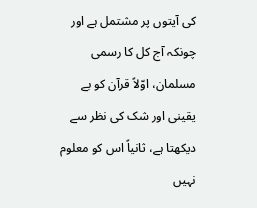کی آیتوں پر مشتمل ہے اور چونکہ آج کل کا رسمی مسلمان، اوّلاً قرآن کو بے یقینی اور شک کی نظر سے دیکھتا ہے، ثانیاً اس کو معلوم نہیں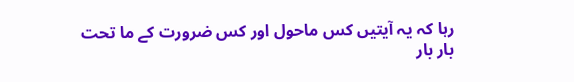رہا کہ یہ آیتیں کس ماحول اور کس ضرورت کے ما تحت بار بار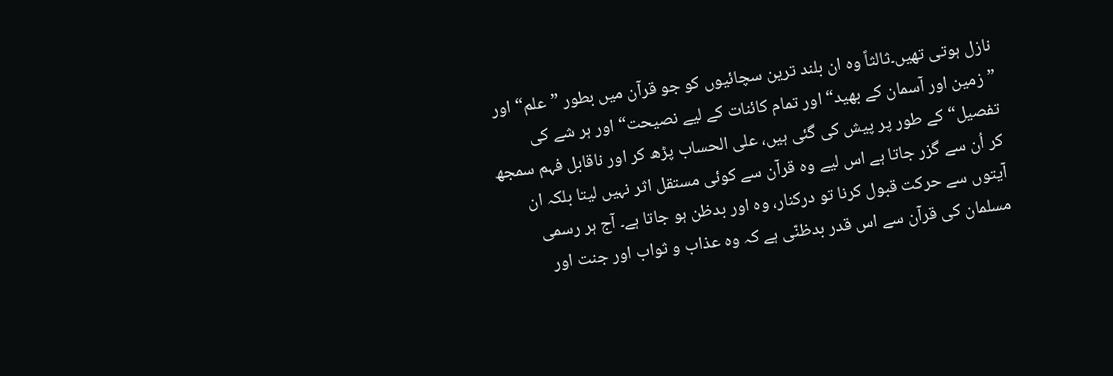نازل ہوتی تھیں۔ثالثاً وہ ان بلند ترین سچائیوں کو جو قرآن میں بطور ”علم“ اور ”زمین اور آسمان کے بھید“ اور تمام کائنات کے لیے نصیحت“ اور ہر شے کی تفصیل“ کے طور پر پیش کی گئی ہیں، علی الحساب پڑھ کر اور ناقابل فہم سمجھ کر اُن سے گزر جاتا ہے اس لیے وہ قرآن سے کوئی مستقل اثر نہیں لیتا بلکہ ان آیتوں سے حرکت قبول کرنا تو درکنار، وہ اور بدظن ہو جاتا ہے۔ آج ہر رسمی مسلمان کی قرآن سے اس قدر بدظنّی ہے کہ وہ عذاب و ثواب اور جنت اور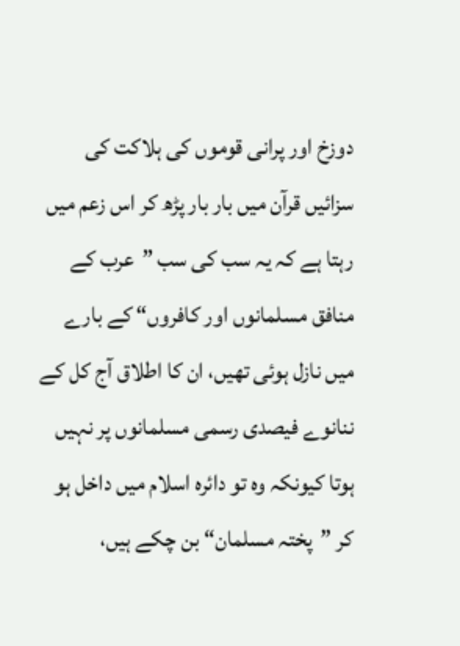دوزخ اور پرانی قوموں کی ہلاکت کی سزائیں قرآن میں بار بار پڑھ کر اس زعم میں رہتا ہے کہ یہ سب کی سب ”عرب کے منافق مسلمانوں اور کافروں“ کے بارے میں نازل ہوئی تھیں، ان کا اطلاق آج کل کے ننانوے فیصدی رسمی مسلمانوں پر نہیں ہوتا کیونکہ وہ تو دائرہ اسلام میں داخل ہو کر ”پختہ مسلمان“ بن چکے ہیں،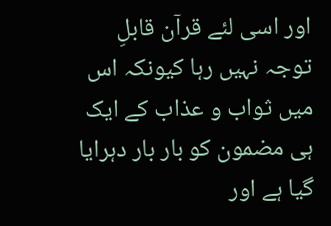اور اسی لئے قرآن قابلِ توجہ نہیں رہا کیونکہ اس میں ثواب و عذاب کے ایک ہی مضمون کو بار بار دہرایا گیا ہے اور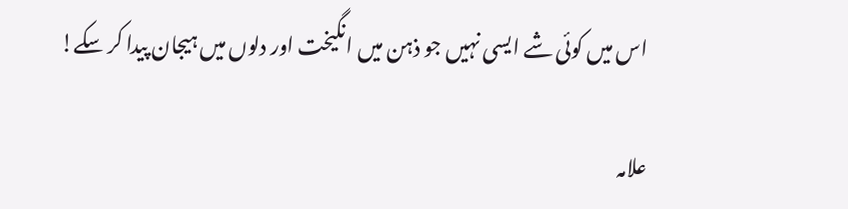اس میں کوئی شے ایسی نہیں جو ذہن میں انگیخت اور دلوں میں ہیجان پیدا کر سکے!

علامہ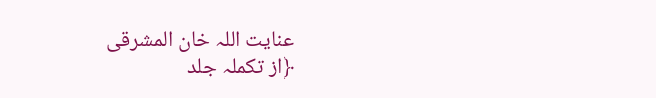عنایت اللہ خان المشرقی
﴿از تکملہ جلد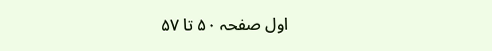اول صفحہ ۵۰ تا ۵۷